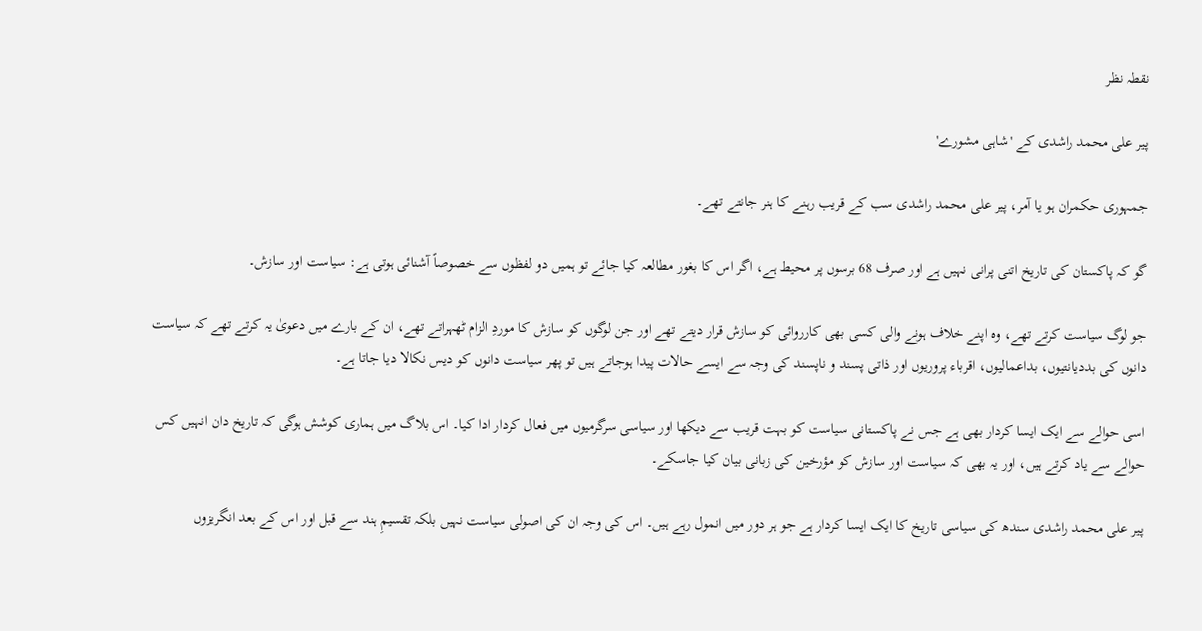نقطہ نظر

پیر علی محمد راشدی کے 'شاہی مشورے'

جمہوری حکمران ہو یا آمر، پیر علی محمد راشدی سب کے قریب رہنے کا ہنر جانتے تھے۔

گو کہ پاکستان کی تاریخ اتنی پرانی نہیں ہے اور صرف 68 برسوں پر محیط ہے، اگر اس کا بغور مطالعہ کیا جائے تو ہمیں دو لفظوں سے خصوصاً آشنائی ہوتی ہے: سیاست اور سازش۔

جو لوگ سیاست کرتے تھے، وہ اپنے خلاف ہونے والی کسی بھی کارروائی کو سازش قرار دیتے تھے اور جن لوگوں کو سازش کا موردِ الزام ٹھہراتے تھے، ان کے بارے میں دعویٰ یہ کرتے تھے کہ سیاست دانوں کی بددیانتیوں، بداعمالیوں، اقرباء پروریوں اور ذاتی پسند و ناپسند کی وجہ سے ایسے حالات پیدا ہوجاتے ہیں تو پھر سیاست دانوں کو دیس نکالا دیا جاتا ہے۔

اسی حوالے سے ایک ایسا کردار بھی ہے جس نے پاکستانی سیاست کو بہت قریب سے دیکھا اور سیاسی سرگرمیوں میں فعال کردار ادا کیا۔ اس بلاگ میں ہماری کوشش ہوگی کہ تاریخ دان انہیں کس حوالے سے یاد کرتے ہیں، اور یہ بھی کہ سیاست اور سازش کو مؤرخین کی زبانی بیان کیا جاسکے۔

پیر علی محمد راشدی سندھ کی سیاسی تاریخ کا ایک ایسا کردار ہے جو ہر دور میں انمول رہے ہیں۔ اس کی وجہ ان کی اصولی سیاست نہیں بلکہ تقسیمِ ہند سے قبل اور اس کے بعد انگریزوں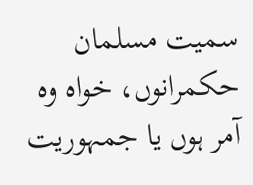سمیت مسلمان حکمرانوں، خواہ وہ آمر ہوں یا جمہوریت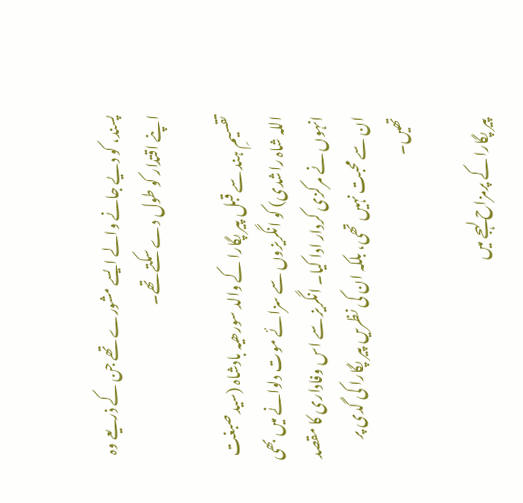پسند، کو دیے جانے والے ایسے مشورے تھے جن کے ذریعے وہ اپنے اقتدار کو طول دے سکتے تھے۔

تقسیمِ ہند سے قبل پیر پگارا کے والد سورھیہ بادشاہ (سید صبغت اللہ شاہ راشدی) کو انگریزوں سے سزائے موت دلوانے میں بھی انہوں نے مرکزی کردار ادا کیا۔ انگریز سے اس وفاداری کا مقصد ان سے محبت نہیں تھی، بلکہ ان کی نظریں پیر پگارا کی گدی پر تھیں۔

پیر پگارا کے پرمزاح لہجے میں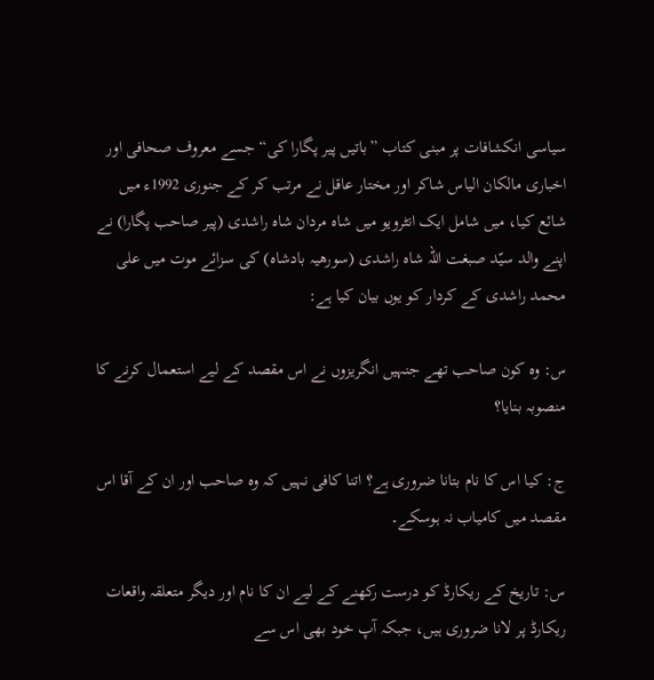سیاسی انکشافات پر مبنی کتاب ”باتیں پیر پگارا کی“ جسے معروف صحافی اور اخباری مالکان الیاس شاکر اور مختار عاقل نے مرتب کر کے جنوری 1992ء میں شائع کیا، میں شامل ایک انٹرویو میں شاہ مردان شاہ راشدی (پیر صاحب پگارا) نے اپنے والد سیّد صبغت اللہ شاہ راشدی (سورھیہ بادشاہ) کی سزائے موت میں علی محمد راشدی کے کردار کو یوں بیان کیا ہے:

س: وہ کون صاحب تھے جنہیں انگریزوں نے اس مقصد کے لیے استعمال کرنے کا منصوبہ بنایا؟

ج: کیا اس کا نام بتانا ضروری ہے؟ اتنا کافی نہیں کہ وہ صاحب اور ان کے آقا اس مقصد میں کامیاب نہ ہوسکے۔

س: تاریخ کے ریکارڈ کو درست رکھنے کے لیے ان کا نام اور دیگر متعلقہ واقعات ریکارڈ پر لانا ضروری ہیں، جبکہ آپ خود بھی اس سے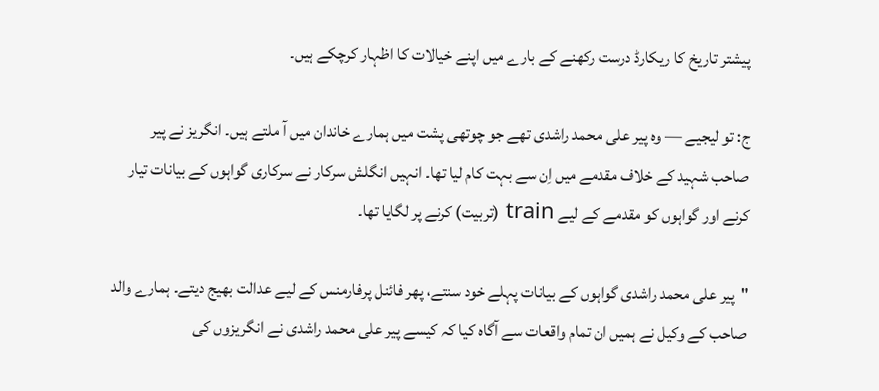پیشتر تاریخ کا ریکارڈ درست رکھنے کے بارے میں اپنے خیالات کا اظہار کرچکے ہیں۔

ج: تو لیجیے — وہ پیر علی محمد راشدی تھے جو چوتھی پشت میں ہمارے خاندان میں آ ملتے ہیں۔ انگریز نے پیر صاحب شہید کے خلاف مقدمے میں اِن سے بہت کام لیا تھا۔ انہیں انگلش سرکار نے سرکاری گواہوں کے بیانات تیار کرنے اور گواہوں کو مقدمے کے لیے train (تربیت) کرنے پر لگایا تھا۔

"پیر علی محمد راشدی گواہوں کے بیانات پہلے خود سنتے، پھر فائنل پرفارمنس کے لیے عدالت بھیج دیتے۔ ہمارے والد صاحب کے وکیل نے ہمیں ان تمام واقعات سے آگاہ کیا کہ کیسے پیر علی محمد راشدی نے انگریزوں کی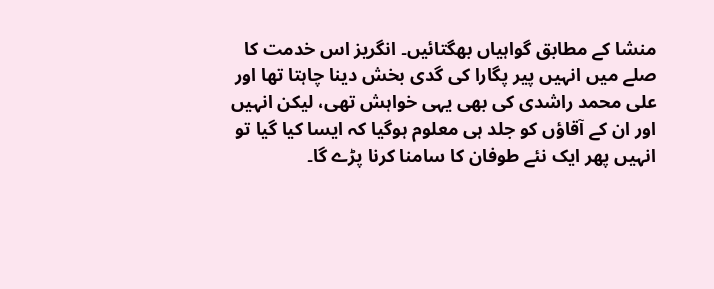منشا کے مطابق گواہیاں بھگتائیں۔ انگریز اس خدمت کا صلے میں انہیں پیر پگارا کی گدی بخش دینا چاہتا تھا اور علی محمد راشدی کی بھی یہی خواہش تھی، لیکن انہیں اور ان کے آقاؤں کو جلد ہی معلوم ہوگیا کہ ایسا کیا گیا تو انہیں پھر ایک نئے طوفان کا سامنا کرنا پڑے گا۔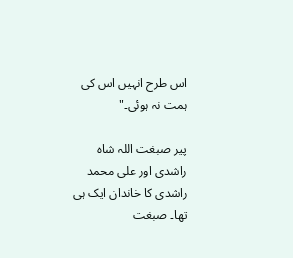اس طرح انہیں اس کی ہمت نہ ہوئی۔"

پیر صبغت اللہ شاہ راشدی اور علی محمد راشدی کا خاندان ایک ہی تھا۔ صبغت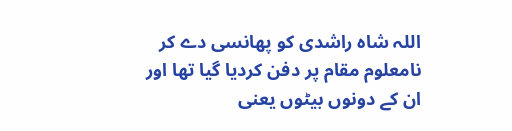اللہ شاہ راشدی کو پھانسی دے کر نامعلوم مقام پر دفن کردیا گیا تھا اور ان کے دونوں بیٹوں یعنی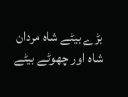بڑے بیٹے شاہ مردان شاہ اور چھوٹے بیٹے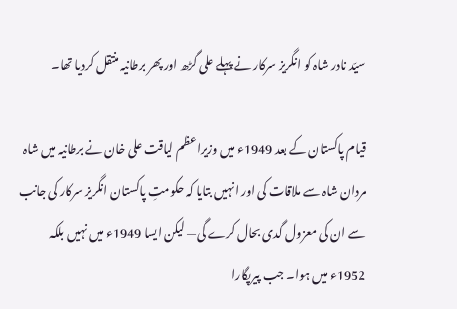سیّد نادر شاہ کو انگریز سرکار نے پہلے علی گڑھ اور پھر برطانیہ منتقل کردیا تھا۔

قیام پاکستان کے بعد 1949ء میں وزیراعظم لیاقت علی خان نے برطانیہ میں شاہ مردان شاہ سے ملاقات کی اور انہیں بتایا کہ حکومتِ پاکستان انگریز سرکار کی جانب سے ان کی معزول گدی بحال کرے گی— لیکن ایسا 1949ء میں نہیں بلکہ 1952ء میں ہوا۔ جب پیرپگارا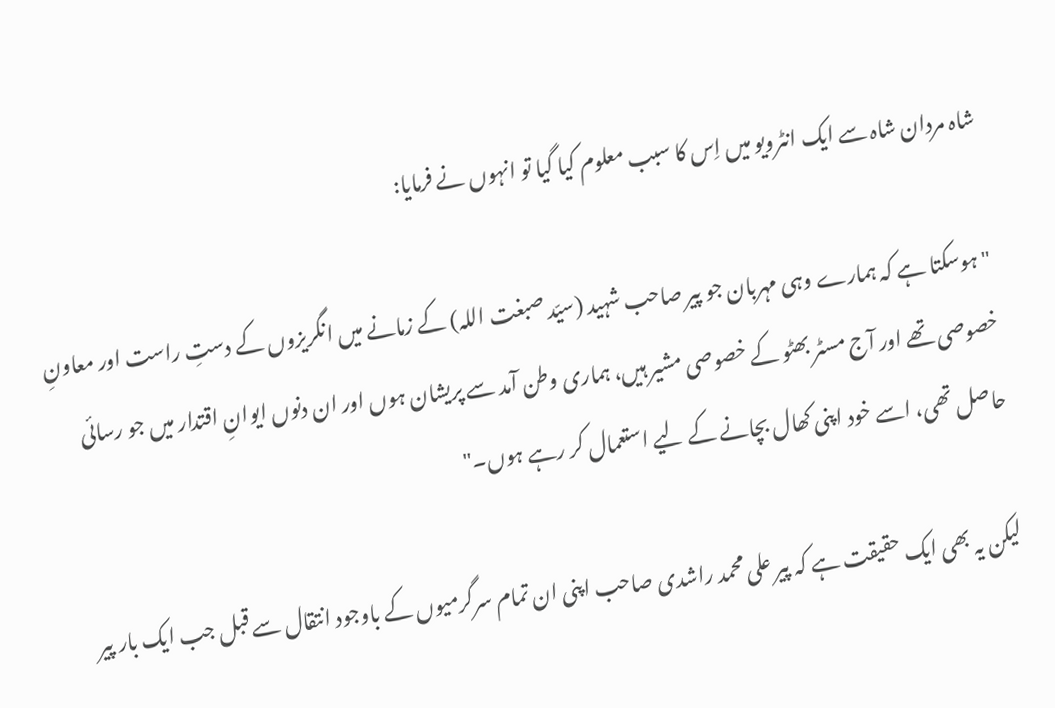شاہ مردان شاہ سے ایک انٹرویو میں اِس کا سبب معلوم کیا گیا تو انہوں نے فرمایا:

"ہوسکتا ہے کہ ہمارے وہی مہربان جو پیر صاحب شہید (سیّد صبغت اللہ) کے زمانے میں انگریزوں کے دستِ راست اور معاونِ خصوصی تھے اور آج مسٹر بھٹو کے خصوصی مشیر ہیں، ہماری وطن آمد سے پریشان ہوں اور ان دنوں ایوانِ اقتدار میں جو رسائی حاصل تھی، اسے خود اپنی کھال بچانے کے لیے استعمال کر رہے ہوں۔"

لیکن یہ بھی ایک حقیقت ہے کہ پیر علی محمد راشدی صاحب اپنی ان تمام سرگرمیوں کے باوجود انتقال سے قبل جب ایک بار پیر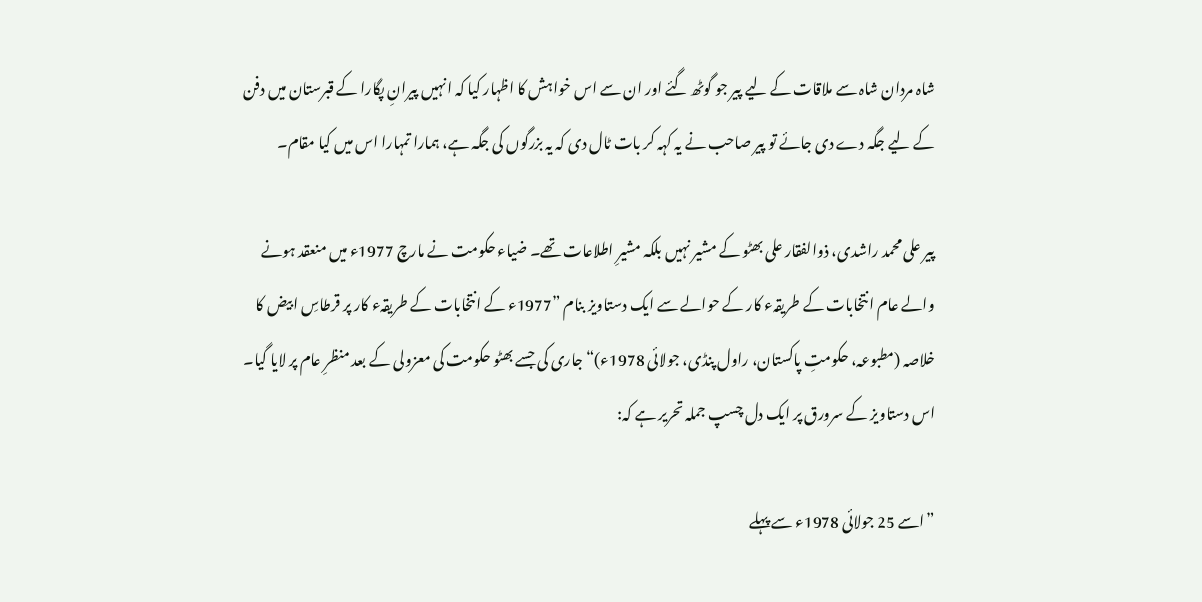شاہ مردان شاہ سے ملاقات کے لیے پیر جو گوٹھ گئے اور ان سے اس خواہش کا اظہار کیا کہ انہیں پیرانِ پگارا کے قبرستان میں دفن کے لیے جگہ دے دی جائے تو پیر صاحب نے یہ کہہ کر بات ٹال دی کہ یہ بزرگوں کی جگہ ہے، ہمارا تمہارا اس میں کیا مقام۔

پیر علی محمد راشدی، ذوالفقار علی بھٹو کے مشیر نہیں بلکہ مشیرِ اطلاعات تھے۔ ضیاء حکومت نے مارچ 1977ء میں منعقد ہونے والے عام انتخابات کے طریقہء کار کے حوالے سے ایک دستاویز بنام ”1977ء کے انتخابات کے طریقہء کار پر قرطاسِ ابیض کا خلاصہ (مطبوعہ، حکومتِ پاکستان، راول پنڈی، جولائی 1978ء)“ جاری کی جسے بھٹو حکومت کی معزولی کے بعد منظرِ عام پر لایا گیا۔ اس دستاویز کے سرورق پر ایک دل چسپ جملہ تحریر ہے کہ:

”اسے 25 جولائی 1978ء سے پہلے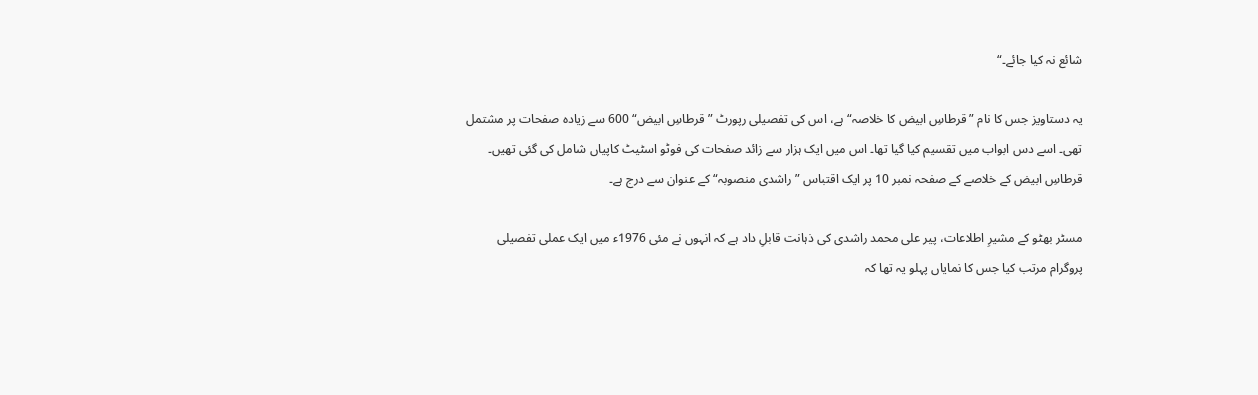شائع نہ کیا جائے۔“

یہ دستاویز جس کا نام ”قرطاسِ ابیض کا خلاصہ“ ہے، اس کی تفصیلی رپورٹ ”قرطاسِ ابیض“ 600 سے زیادہ صفحات پر مشتمل تھی۔ اسے دس ابواب میں تقسیم کیا گیا تھا۔ اس میں ایک ہزار سے زائد صفحات کی فوٹو اسٹیٹ کاپیاں شامل کی گئی تھیں۔ قرطاسِ ابیض کے خلاصے کے صفحہ نمبر 10 پر ایک اقتباس ”راشدی منصوبہ“ کے عنوان سے درج ہے۔

مسٹر بھٹو کے مشیرِ اطلاعات، پیر علی محمد راشدی کی ذہانت قابلِ داد ہے کہ انہوں نے مئی 1976ء میں ایک عملی تفصیلی پروگرام مرتب کیا جس کا نمایاں پہلو یہ تھا کہ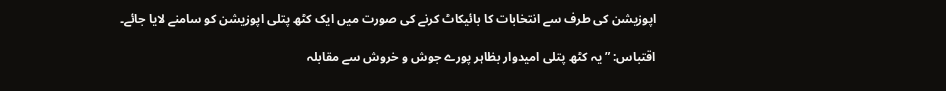اپوزیشن کی طرف سے انتخابات کا بائیکاٹ کرنے کی صورت میں ایک کٹھ پتلی اپوزیشن کو سامنے لایا جائے۔

اقتباس: ”یہ کٹھ پتلی امیدوار بظاہر پورے جوش و خروش سے مقابلہ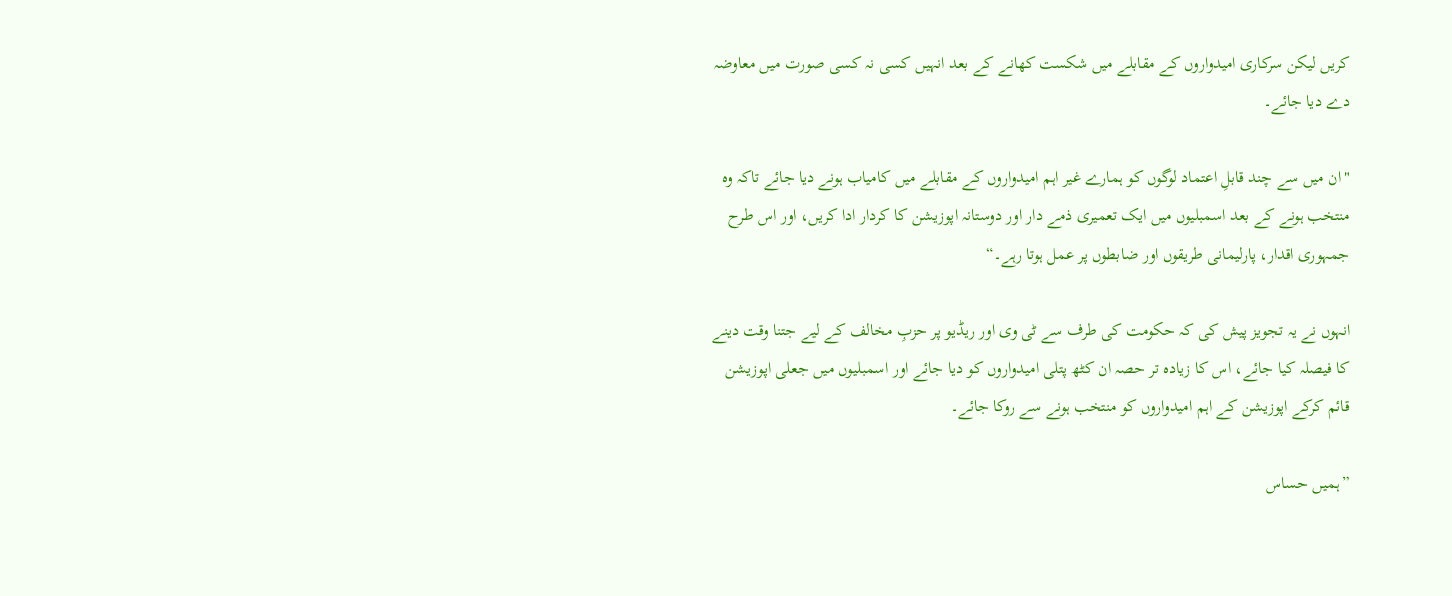کریں لیکن سرکاری امیدواروں کے مقابلے میں شکست کھانے کے بعد انہیں کسی نہ کسی صورت میں معاوضہ دے دیا جائے۔

"ان میں سے چند قابلِ اعتماد لوگوں کو ہمارے غیر اہم امیدواروں کے مقابلے میں کامیاب ہونے دیا جائے تاکہ وہ منتخب ہونے کے بعد اسمبلیوں میں ایک تعمیری ذمے دار اور دوستانہ اپوزیشن کا کردار ادا کریں، اور اس طرح جمہوری اقدار، پارلیمانی طریقوں اور ضابطوں پر عمل ہوتا رہے۔“

انہوں نے یہ تجویز پیش کی کہ حکومت کی طرف سے ٹی وی اور ریڈیو پر حزبِ مخالف کے لیے جتنا وقت دینے کا فیصلہ کیا جائے، اس کا زیادہ تر حصہ ان کٹھ پتلی امیدواروں کو دیا جائے اور اسمبلیوں میں جعلی اپوزیشن قائم کرکے اپوزیشن کے اہم امیدواروں کو منتخب ہونے سے روکا جائے۔

”ہمیں حساس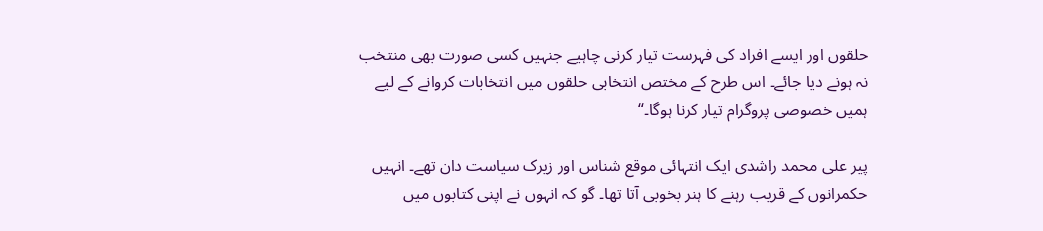حلقوں اور ایسے افراد کی فہرست تیار کرنی چاہیے جنہیں کسی صورت بھی منتخب نہ ہونے دیا جائے۔ اس طرح کے مختص انتخابی حلقوں میں انتخابات کروانے کے لیے ہمیں خصوصی پروگرام تیار کرنا ہوگا۔“

پیر علی محمد راشدی ایک انتہائی موقع شناس اور زیرک سیاست دان تھے۔ انہیں حکمرانوں کے قریب رہنے کا ہنر بخوبی آتا تھا۔ گو کہ انہوں نے اپنی کتابوں میں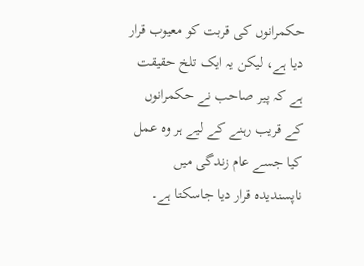حکمرانوں کی قربت کو معیوب قرار دیا ہے، لیکن یہ ایک تلخ حقیقت ہے کہ پیر صاحب نے حکمرانوں کے قریب رہنے کے لیے ہر وہ عمل کیا جسے عام زندگی میں ناپسندیدہ قرار دیا جاسکتا ہے۔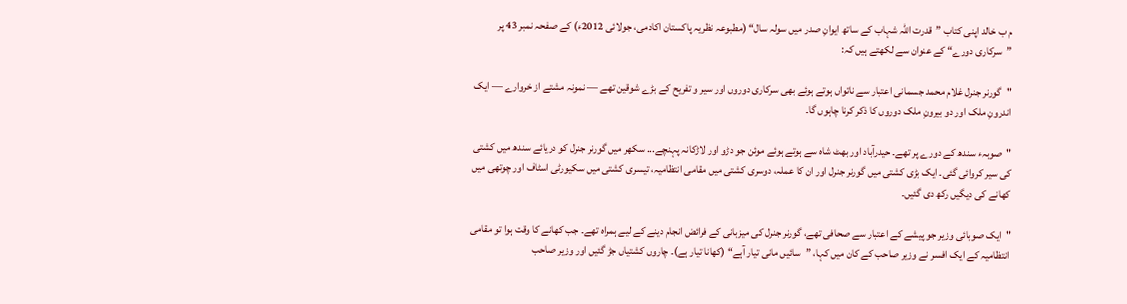م ب خالد اپنی کتاب ”قدرت اللہ شہاب کے ساتھ ایوانِ صدر میں سولہ سال“ (مطبوعہ نظریہ پاکستان اکادمی، جولائی 2012ء) کے صفحہ نمبر 43 پر ”سرکاری دورے“ کے عنوان سے لکھتے ہیں کہ:

"گورنر جنرل غلام محمد جسمانی اعتبار سے ناتواں ہوتے ہوئے بھی سرکاری دوروں اور سیر و تفریح کے بڑے شوقین تھے — نمونہ مشتے از خروارے — ایک اندرونِ ملک اور دو بیرونِ ملک دوروں کا ذکر کرنا چاہوں گا۔

"صوبہء سندھ کے دورے پر تھے۔ حیدرآباد اور بھٹ شاہ سے ہوتے ہوئے موئن جو دڑو اور لاڑکانہ پہنچے... سکھر میں گورنر جنرل کو دریائے سندھ میں کشتی کی سیر کروائی گئی۔ ایک بڑی کشتی میں گورنر جنرل اور ان کا عملہ، دوسری کشتی میں مقامی انتظامیہ، تیسری کشتی میں سکیورٹی اسٹاف اور چوتھی میں کھانے کی دیگیں رکھ دی گئیں۔

"ایک صوبائی وزیر جو پیشے کے اعتبار سے صحافی تھے، گورنر جنرل کی میزبانی کے فرائض انجام دینے کے لیے ہمراہ تھے۔ جب کھانے کا وقت ہوا تو مقامی انتظامیہ کے ایک افسر نے وزیر صاحب کے کان میں کہا، ”سائیں مانی تیار آہے“ (کھانا تیار ہے)۔ چاروں کشتیاں جڑ گئیں اور وزیر صاحب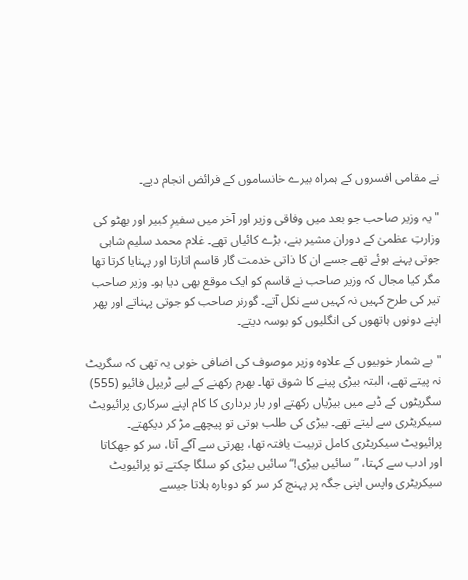نے مقامی افسروں کے ہمراہ بیرے خانساموں کے فرائض انجام دیے۔

"یہ وزیر صاحب جو بعد میں وفاقی وزیر اور آخر میں سفیرِ کبیر اور بھٹو کی وزارتِ عظمیٰ کے دوران مشیر بنے، بڑے کائیاں تھے۔ غلام محمد سلیم شاہی جوتی پہنے ہوئے تھے جسے ان کا ذاتی خدمت گار قاسم اتارتا اور پہنایا کرتا تھا مگر کیا مجال کہ وزیر صاحب نے قاسم کو ایک موقع بھی دیا ہو۔ وزیر صاحب تیر کی طرح کہیں نہ کہیں سے نکل آتے۔ گورنر صاحب کو جوتی پہناتے اور پھر اپنے دونوں ہاتھوں کی انگلیوں کو بوسہ دیتے۔

"بے شمار خوبیوں کے علاوہ وزیر موصوف کی اضافی خوبی یہ تھی کہ سگریٹ نہ پیتے تھے، البتہ بیڑی پینے کا شوق تھا۔ بھرم رکھنے کے لیے ٹریپل فائیو (555) سگریٹوں کے ڈبے میں بیڑیاں رکھتے اور بار برداری کا کام اپنے سرکاری پرائیویٹ سیکریٹری سے لیتے تھے۔ بیڑی کی طلب ہوتی تو پیچھے مڑ کر دیکھتے۔ پرائیویٹ سیکریٹری کامل تربیت یافتہ تھا، پھرتی سے آگے آتا، سر کو جھکاتا اور ادب سے کہتا، ”سائیں بیڑی!“ سائیں بیڑی کو سلگا چکتے تو پرائیویٹ سیکریٹری واپس اپنی جگہ پر پہنچ کر سر کو دوبارہ ہلاتا جیسے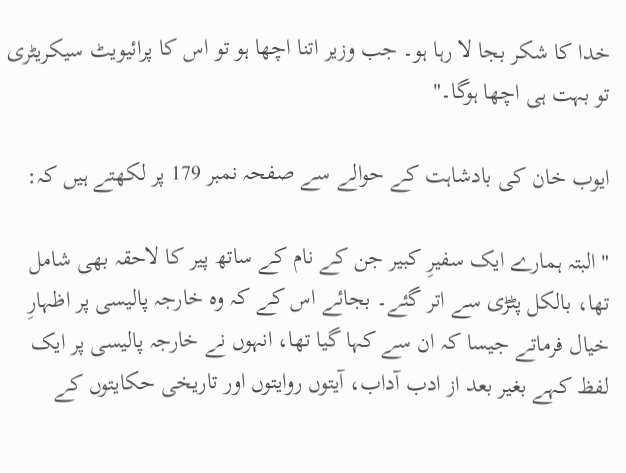خدا کا شکر بجا لا رہا ہو۔ جب وزیر اتنا اچھا ہو تو اس کا پرائیویٹ سیکریٹری تو بہت ہی اچھا ہوگا۔"

ایوب خان کی بادشاہت کے حوالے سے صفحہ نمبر 179 پر لکھتے ہیں کہ:

"البتہ ہمارے ایک سفیرِ کبیر جن کے نام کے ساتھ پیر کا لاحقہ بھی شامل تھا، بالکل پٹڑی سے اتر گئے۔ بجائے اس کے کہ وہ خارجہ پالیسی پر اظہارِ خیال فرماتے جیسا کہ ان سے کہا گیا تھا، انہوں نے خارجہ پالیسی پر ایک لفظ کہے بغیر بعد از ادب آداب، آیتوں روایتوں اور تاریخی حکایتوں کے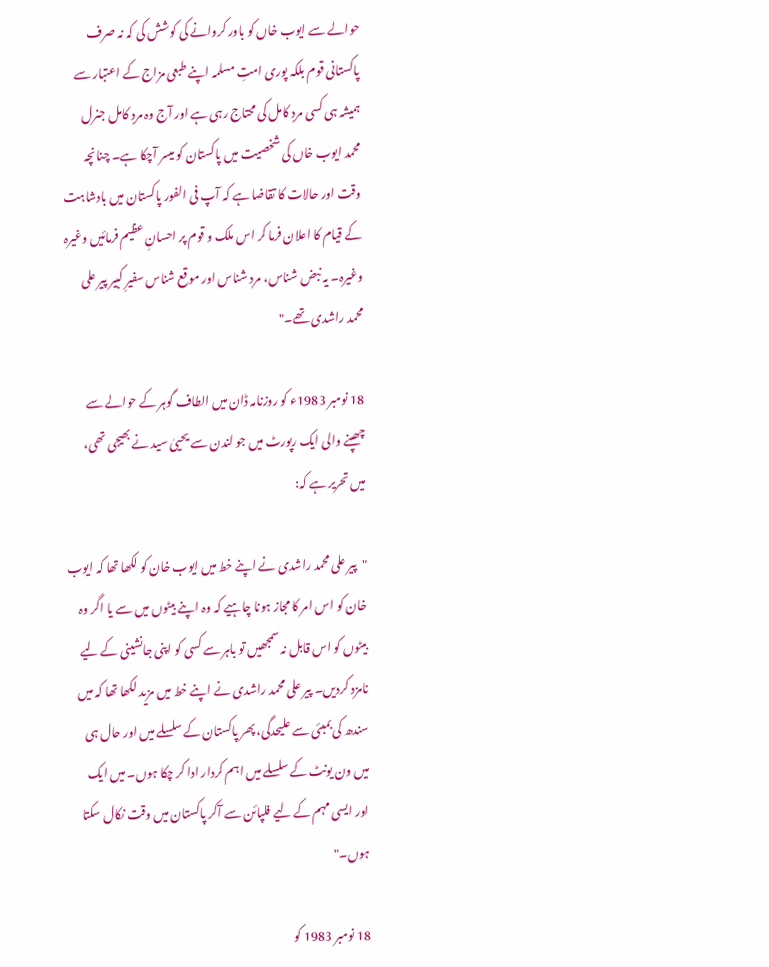حوالے سے ایوب خاں کو باور کروانے کی کوشش کی کہ نہ صرف پاکستانی قوم بلکہ پوری امتِ مسلمہ اپنے طبعی مزاج کے اعتبار سے ہمیشہ ہی کسی مردِ کامل کی محتاج رہی ہے اور آج وہ مردِ کامل جنرل محمد ایوب خاں کی شخصیت میں پاکستان کو میسر آچکا ہے۔ چنانچہ وقت اور حالات کا تقاضا ہے کہ آپ فی الفور پاکستان میں بادشاہت کے قیام کا اعلان فرما کر اس ملک و قوم پر احسانِ عظیم فرمائیں وغیرہ وغیرہ۔ یہ نبض شناس، مرد شناس اور موقع شناس سفیرِ کبیر پیر علی محمد راشدی تھے۔"

18 نومبر 1983ء کو روزنامہ ڈان میں الطاف گوہر کے حوالے سے چھپنے والی ایک رپورٹ میں جو لندن سے یحییٰ سید نے بھیجی تھی، میں تحریر ہے کہ:

"پیر علی محمد راشدی نے اپنے خط میں ایوب خان کو لکھا تھا کہ ایوب خان کو اس امر کا مجاز ہونا چاہیے کہ وہ اپنے بیٹوں میں سے یا اگر وہ بیٹوں کو اس قابل نہ سمجھیں تو باہر سے کسی کو اپنی جانشینی کے لیے نامزد کردیں۔ پیر علی محمد راشدی نے اپنے خط میں مزید لکھا تھا کہ میں سندھ کی بمبئی سے علیحدگی، پھر پاکستان کے سلسلے میں اور حال ہی میں ون یونٹ کے سلسلے میں اہم کردار ادا کر چکا ہوں۔ میں ایک اور ایسی مہم کے لیے فلپائن سے آکر پاکستان میں وقت نکال سکتا ہوں۔"

18 نومبر 1983 کو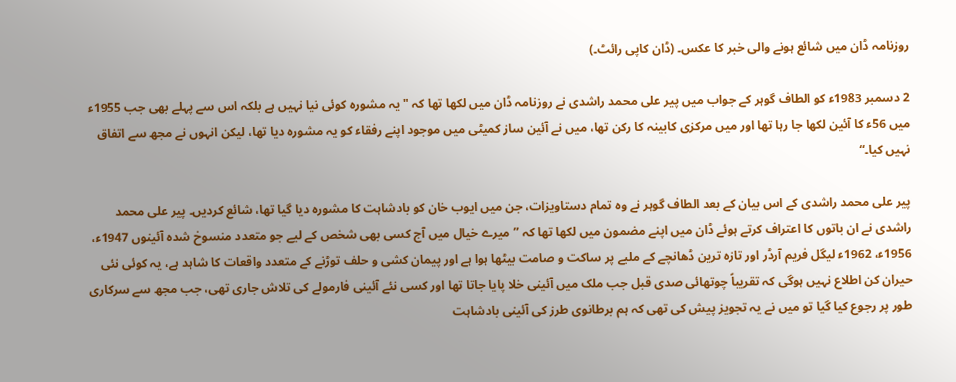روزنامہ ڈان میں شائع ہونے والی خبر کا عکس۔ (ڈان کاپی رائٹ۔)

2 دسمبر 1983ء کو الطاف گوہر کے جواب میں پیر علی محمد راشدی نے روزنامہ ڈان میں لکھا تھا کہ "یہ مشورہ کوئی نیا نہیں ہے بلکہ اس سے پہلے بھی جب 1955ء میں 56ء کا آئین لکھا جا رہا تھا اور میں مرکزی کابینہ کا رکن تھا، میں نے آئین ساز کمیٹی میں موجود اپنے رفقاء کو یہ مشورہ دیا تھا، لیکن انہوں نے مجھ سے اتفاق نہیں کیا۔“

پیر علی محمد راشدی کے اس بیان کے بعد الطاف گوہر نے وہ تمام دستاویزات، جن میں ایوب خان کو بادشاہت کا مشورہ دیا گیا تھا، شائع کردیں۔ پیر علی محمد راشدی نے ان باتوں کا اعتراف کرتے ہوئے ڈان میں اپنے مضمون میں لکھا تھا کہ ”میرے خیال میں آج کسی بھی شخص کے لیے جو متعدد منسوخ شدہ آئینوں 1947ء، 1956ء، 1962ء لیگل فریم آرڈر اور تازہ ترین ڈھانچے کے ملبے پر ساکت و صامت بیٹھا ہوا ہے اور پیمان کشی و حلف توڑنے کے متعدد واقعات کا شاہد ہے، یہ کوئی نئی حیران کن اطلاع نہیں ہوگی کہ تقریباً چوتھائی صدی قبل جب ملک میں آئینی خلا پایا جاتا تھا اور کسی نئے آئینی فارمولے کی تلاش جاری تھی، جب مجھ سے سرکاری طور پر رجوع کیا گیا تو میں نے یہ تجویز پیش کی تھی کہ ہم برطانوی طرز کی آئینی بادشاہت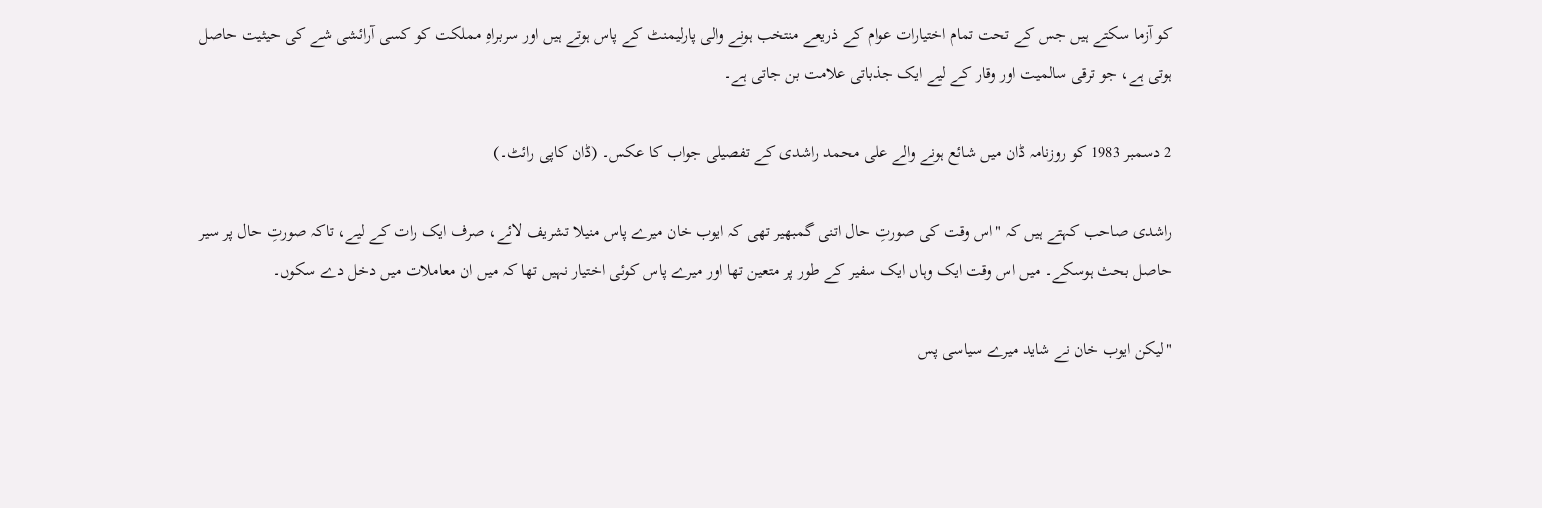کو آزما سکتے ہیں جس کے تحت تمام اختیارات عوام کے ذریعے منتخب ہونے والی پارلیمنٹ کے پاس ہوتے ہیں اور سربراہِ مملکت کو کسی آرائشی شے کی حیثیت حاصل ہوتی ہے، جو ترقی سالمیت اور وقار کے لیے ایک جذباتی علامت بن جاتی ہے۔

2 دسمبر 1983 کو روزنامہ ڈان میں شائع ہونے والے علی محمد راشدی کے تفصیلی جواب کا عکس۔ (ڈان کاپی رائٹ۔)

راشدی صاحب کہتے ہیں کہ "اس وقت کی صورتِ حال اتنی گمبھیر تھی کہ ایوب خان میرے پاس منیلا تشریف لائے، صرف ایک رات کے لیے، تاکہ صورتِ حال پر سیر حاصل بحث ہوسکے۔ میں اس وقت ایک وہاں ایک سفیر کے طور پر متعین تھا اور میرے پاس کوئی اختیار نہیں تھا کہ میں ان معاملات میں دخل دے سکوں۔

"لیکن ایوب خان نے شاید میرے سیاسی پس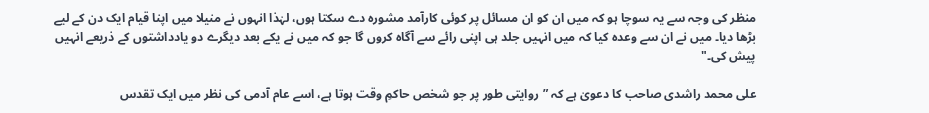منظر کی وجہ سے یہ سوچا ہو کہ میں ان کو ان مسائل پر کوئی کارآمد مشورہ دے سکتا ہوں، لہٰذا انہوں نے منیلا میں اپنا قیام ایک دن کے لیے بڑھا دیا۔ میں نے ان سے وعدہ کیا کہ میں انہیں جلد ہی اپنی رائے سے آگاہ کروں گا جو کہ میں نے یکے بعد دیگرے دو یادداشتوں کے ذریعے انہیں پیش کی۔"

علی محمد راشدی صاحب کا دعویٰ ہے کہ ”روایتی طور پر جو شخص حاکمِ وقت ہوتا ہے، اسے عام آدمی کی نظر میں ایک تقدس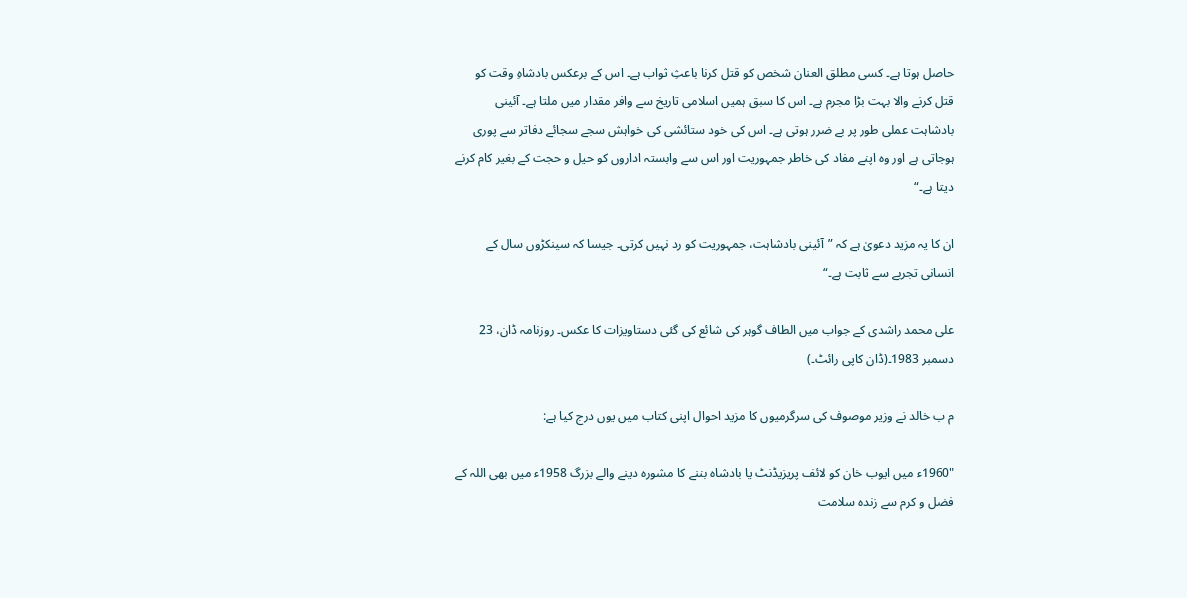حاصل ہوتا ہے۔ کسی مطلق العنان شخص کو قتل کرنا باعثِ ثواب ہے۔ اس کے برعکس بادشاہِ وقت کو قتل کرنے والا بہت بڑا مجرم ہے۔ اس کا سبق ہمیں اسلامی تاریخ سے وافر مقدار میں ملتا ہے۔ آئینی بادشاہت عملی طور پر بے ضرر ہوتی ہے۔ اس کی خود ستائشی کی خواہش سجے سجائے دفاتر سے پوری ہوجاتی ہے اور وہ اپنے مفاد کی خاطر جمہوریت اور اس سے وابستہ اداروں کو حیل و حجت کے بغیر کام کرنے دیتا ہے۔“

ان کا یہ مزید دعویٰ ہے کہ ”آئینی بادشاہت، جمہوریت کو رد نہیں کرتی۔ جیسا کہ سینکڑوں سال کے انسانی تجربے سے ثابت ہے۔“

علی محمد راشدی کے جواب میں الطاف گوہر کی شائع کی گئی دستاویزات کا عکس۔ روزنامہ ڈان، 23 دسمبر 1983۔(ڈان کاپی رائٹ۔)

م ب خالد نے وزیر موصوف کی سرگرمیوں کا مزید احوال اپنی کتاب میں یوں درج کیا ہے:

"1960ء میں ایوب خان کو لائف پریزیڈنٹ یا بادشاہ بننے کا مشورہ دینے والے بزرگ 1958ء میں بھی اللہ کے فضل و کرم سے زندہ سلامت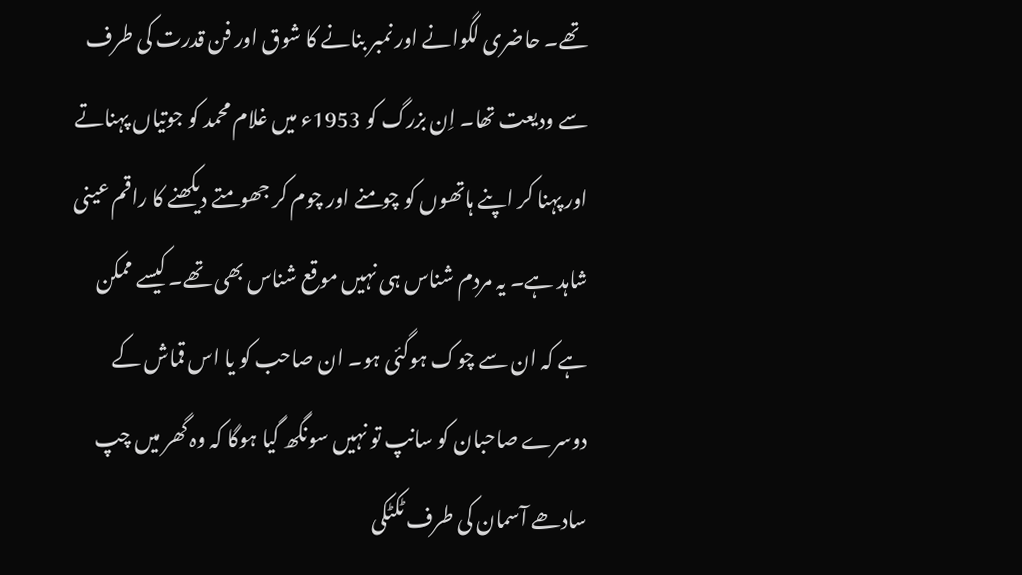تھے۔ حاضری لگوانے اور نمبر بنانے کا شوق اور فن قدرت کی طرف سے ودیعت تھا۔ اِن بزرگ کو 1953ء میں غلام محمد کو جوتیاں پہناتے اور پہنا کر اپنے ہاتھوں کو چومنے اور چوم کر جھومتے دیکھنے کا راقم عینی شاہد ہے۔ یہ مردم شناس ہی نہیں موقع شناس بھی تھے۔ کیسے ممکن ہے کہ ان سے چوک ہوگئی ہو۔ ان صاحب کو یا اس قماش کے دوسرے صاحبان کو سانپ تو نہیں سونگھ گیا ہوگا کہ وہ گھر میں چپ سادھے آسمان کی طرف ٹکٹکی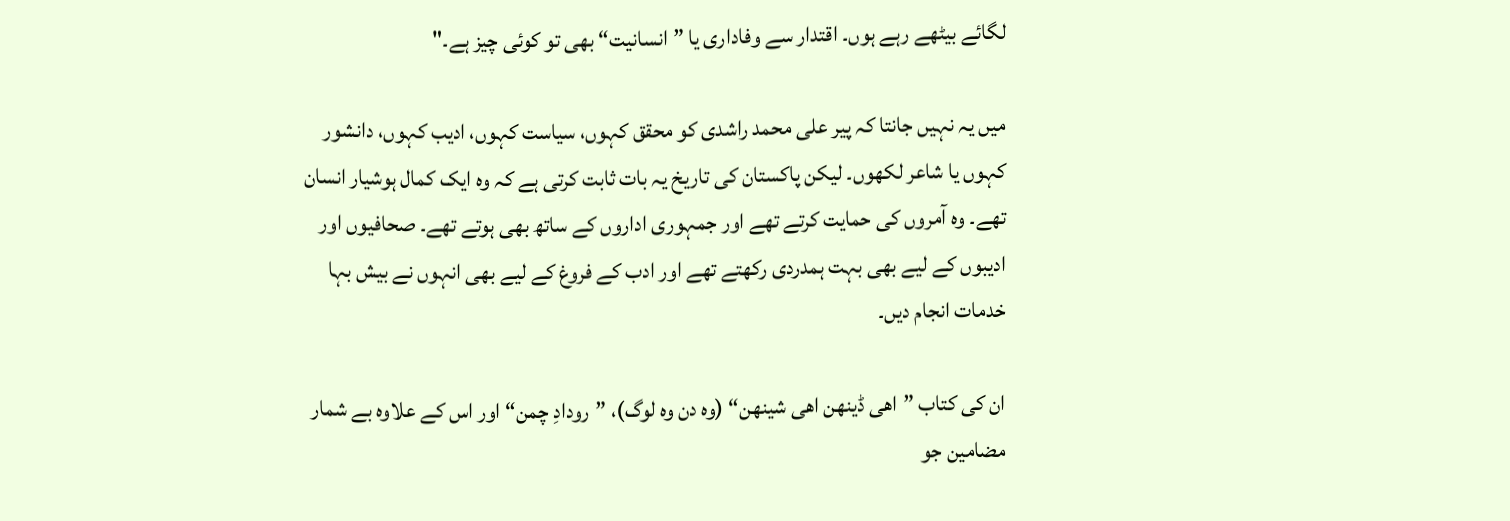لگائے بیٹھے رہے ہوں۔ اقتدار سے وفاداری یا ”انسانیت“ بھی تو کوئی چیز ہے۔"

میں یہ نہیں جانتا کہ پیر علی محمد راشدی کو محقق کہوں، سیاست کہوں، ادیب کہوں، دانشور کہوں یا شاعر لکھوں۔ لیکن پاکستان کی تاریخ یہ بات ثابت کرتی ہے کہ وہ ایک کمال ہوشیار انسان تھے۔ وہ آمروں کی حمایت کرتے تھے اور جمہوری اداروں کے ساتھ بھی ہوتے تھے۔ صحافیوں اور ادیبوں کے لیے بھی بہت ہمدردی رکھتے تھے اور ادب کے فروغ کے لیے بھی انہوں نے بیش بہا خدمات انجام دیں۔

ان کی کتاب ”اھی ڈینھن اھی شینھن“ (وہ دن وہ لوگ)، ”رودادِ چمن“ اور اس کے علاوہ بے شمار مضامین جو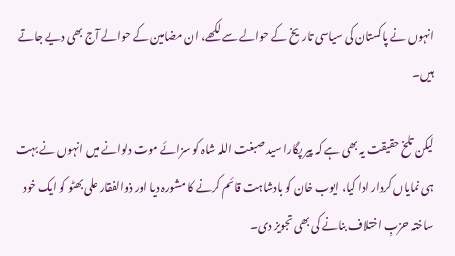انہوں نے پاکستان کی سیاسی تاریخ کے حوالے سے لکھے، ان مضامین کے حوالے آج بھی دیے جاتے ہیں۔

لیکن تلخ حقیقت یہ بھی ہے کہ پیر پگارا سید صبغت اللہ شاہ کو سزائے موت دلوانے میں انہوں نے بہت ہی نمایاں کردار ادا کیا، ایوب خان کو بادشاہت قائم کرنے کا مشورہ دیا اور ذوالفقار علی بھٹو کو ایک خود ساختہ حزبِ اختلاف بنانے کی بھی تجویز دی۔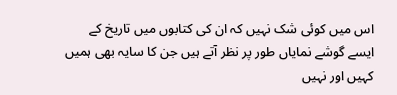اس میں کوئی شک نہیں کہ ان کی کتابوں میں تاریخ کے ایسے گوشے نمایاں طور پر نظر آتے ہیں جن کا سایہ بھی ہمیں کہیں اور نہیں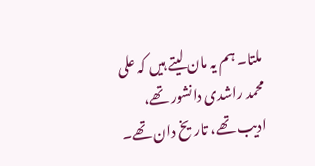ملتا۔ ہم یہ مان لیتے ہیں کہ علی محمد راشدی دانشور تھے، ادیب تھے، تاریخ دان تھے۔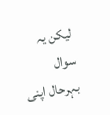لیکن یہ سوال بہرحال اپنی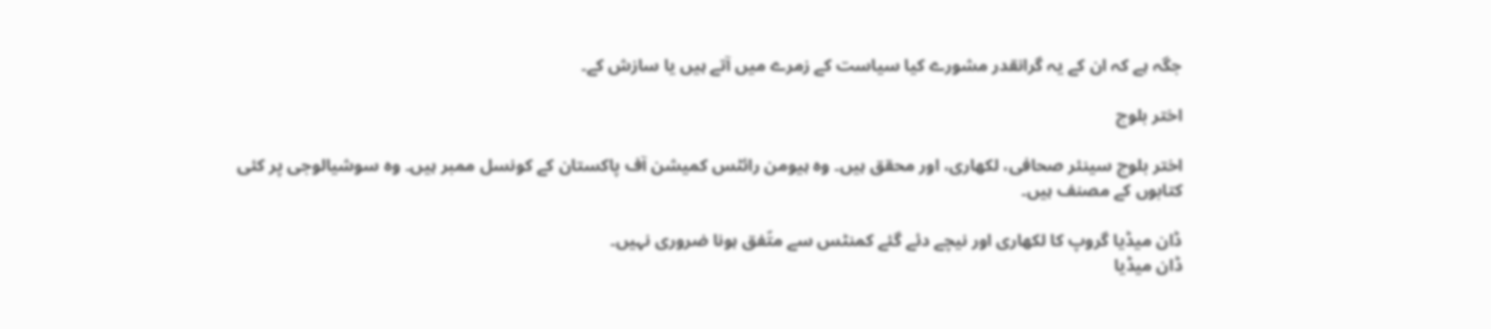جگہ ہے کہ ان کے یہ گرانقدر مشورے کیا سیاست کے زمرے میں آتے ہیں یا سازش کے۔

اختر بلوچ

اختر بلوچ سینئر صحافی، لکھاری، اور محقق ہیں۔ وہ ہیومن رائٹس کمیشن آف پاکستان کے کونسل ممبر ہیں۔ وہ سوشیالوجی پر کئی کتابوں کے مصنف ہیں۔

ڈان میڈیا گروپ کا لکھاری اور نیچے دئے گئے کمنٹس سے متّفق ہونا ضروری نہیں۔
ڈان میڈیا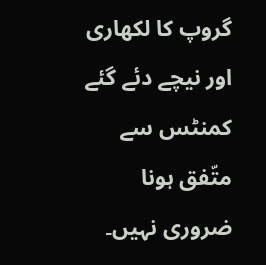گروپ کا لکھاری اور نیچے دئے گئے کمنٹس سے متّفق ہونا ضروری نہیں۔